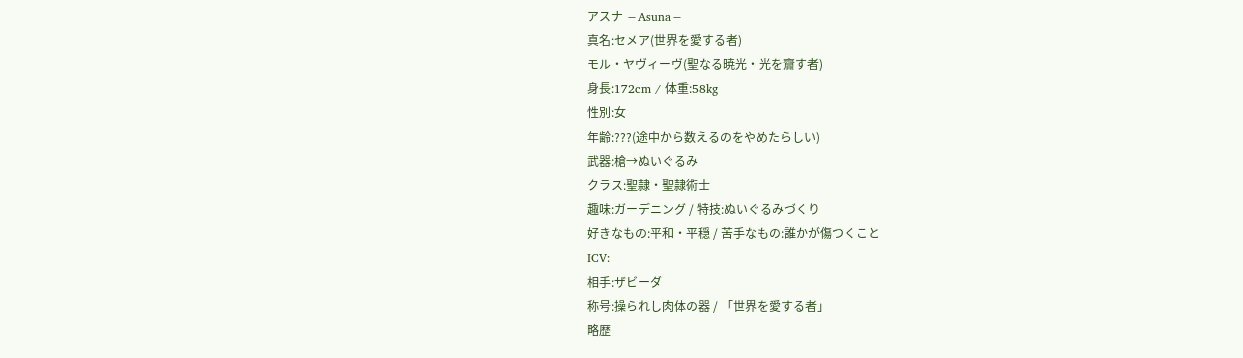アスナ −Asuna−
真名:セメア(世界を愛する者)
モル・ヤヴィーヴ(聖なる暁光・光を齎す者)
身長:172cm / 体重:58kg
性別:女
年齢:???(途中から数えるのをやめたらしい)
武器:槍→ぬいぐるみ
クラス:聖隷・聖隷術士
趣味:ガーデニング / 特技:ぬいぐるみづくり
好きなもの:平和・平穏 / 苦手なもの:誰かが傷つくこと
ICV:
相手:ザビーダ
称号:操られし肉体の器 / 「世界を愛する者」
略歴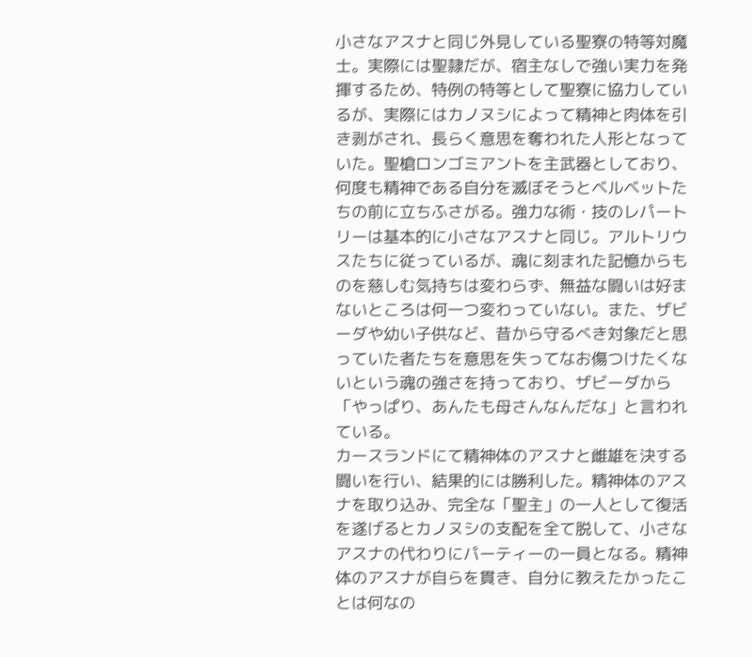小さなアスナと同じ外見している聖寮の特等対魔士。実際には聖隷だが、宿主なしで強い実力を発揮するため、特例の特等として聖寮に協力しているが、実際にはカノヌシによって精神と肉体を引き剥がされ、長らく意思を奪われた人形となっていた。聖槍ロンゴミアントを主武器としており、何度も精神である自分を滅ぼそうとベルベットたちの前に立ちふさがる。強力な術・技のレパートリーは基本的に小さなアスナと同じ。アルトリウスたちに従っているが、魂に刻まれた記憶からものを慈しむ気持ちは変わらず、無益な闘いは好まないところは何一つ変わっていない。また、ザビーダや幼い子供など、昔から守るべき対象だと思っていた者たちを意思を失ってなお傷つけたくないという魂の強さを持っており、ザビーダから「やっぱり、あんたも母さんなんだな」と言われている。
カースランドにて精神体のアスナと雌雄を決する闘いを行い、結果的には勝利した。精神体のアスナを取り込み、完全な「聖主」の一人として復活を遂げるとカノヌシの支配を全て脱して、小さなアスナの代わりにパーティーの一員となる。精神体のアスナが自らを貫き、自分に教えたかったことは何なの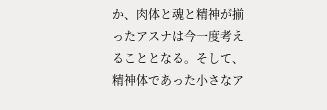か、肉体と魂と精神が揃ったアスナは今一度考えることとなる。そして、精神体であった小さなア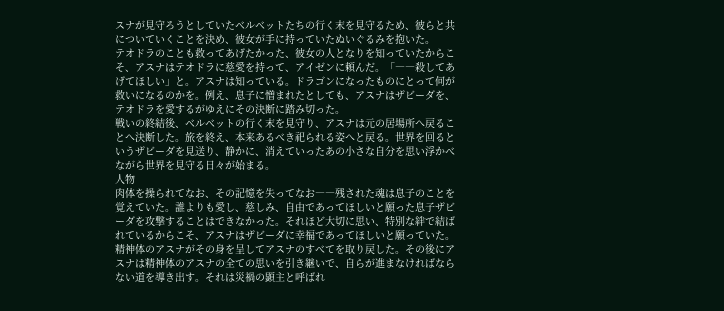スナが見守ろうとしていたベルベットたちの行く末を見守るため、彼らと共についていくことを決め、彼女が手に持っていたぬいぐるみを抱いた。
テオドラのことも救ってあげたかった、彼女の人となりを知っていたからこそ、アスナはテオドラに慈愛を持って、アイゼンに頼んだ。「――殺してあげてほしい」と。アスナは知っている。ドラゴンになったものにとって何が救いになるのかを。例え、息子に憎まれたとしても、アスナはザビーダを、テオドラを愛するがゆえにその決断に踏み切った。
戦いの終結後、ベルベットの行く末を見守り、アスナは元の居場所へ戻ることへ決断した。旅を終え、本来あるべき祀られる姿へと戻る。世界を回るというザビーダを見送り、静かに、消えていったあの小さな自分を思い浮かべながら世界を見守る日々が始まる。
人物
肉体を操られてなお、その記憶を失ってなお――残された魂は息子のことを覚えていた。誰よりも愛し、慈しみ、自由であってほしいと願った息子ザビーダを攻撃することはできなかった。それほど大切に思い、特別な絆で結ばれているからこそ、アスナはザビーダに幸福であってほしいと願っていた。
精神体のアスナがその身を呈してアスナのすべてを取り戻した。その後にアスナは精神体のアスナの全ての思いを引き継いで、自らが進まなければならない道を導き出す。それは災禍の顕主と呼ばれ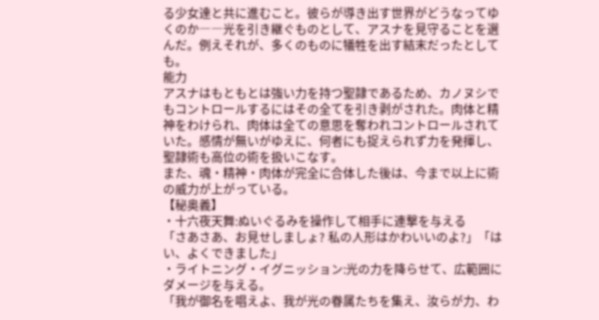る少女達と共に進むこと。彼らが導き出す世界がどうなってゆくのか――光を引き継ぐものとして、アスナを見守ることを選んだ。例えそれが、多くのものに犠牲を出す結末だったとしても。
能力
アスナはもともとは強い力を持つ聖隷であるため、カノヌシでもコントロールするにはその全てを引き剥がされた。肉体と精神をわけられ、肉体は全ての意思を奪われコントロールされていた。感情が無いがゆえに、何者にも捉えられず力を発揮し、聖隷術も高位の術を扱いこなす。
また、魂・精神・肉体が完全に合体した後は、今まで以上に術の威力が上がっている。
【秘奥義】
・十六夜天舞:ぬいぐるみを操作して相手に連撃を与える
「さあさあ、お見せしましょ? 私の人形はかわいいのよ?」「はい、よくできました」
・ライトニング・イグニッション:光の力を降らせて、広範囲にダメージを与える。
「我が御名を唱えよ、我が光の眷属たちを集え、汝らが力、わ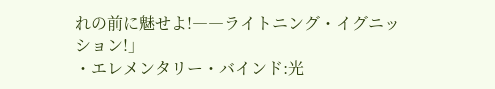れの前に魅せよ!――ライトニング・イグニッション!」
・エレメンタリー・バインド:光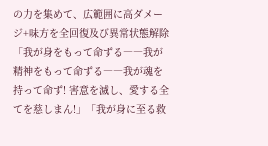の力を集めて、広範囲に高ダメージ+味方を全回復及び異常状態解除
「我が身をもって命ずる――我が精神をもって命ずる――我が魂を持って命ず! 害意を滅し、愛する全てを慈しまん!」「我が身に至る救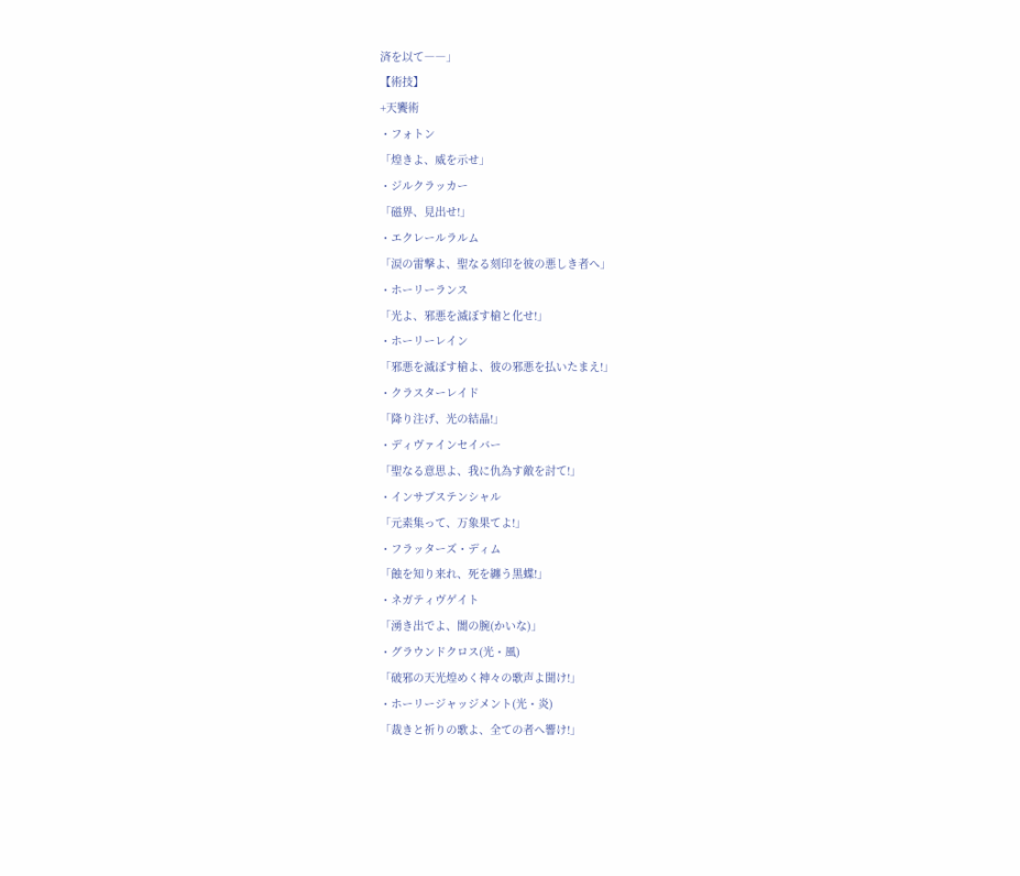済を以て――」
【術技】
+天饗術
・フォトン
「煌きよ、威を示せ」
・ジルクラッカー
「磁界、見出せ!」
・エクレールラルム
「涙の雷撃よ、聖なる刻印を彼の悪しき者へ」
・ホーリーランス
「光よ、邪悪を滅ぼす槍と化せ!」
・ホーリーレイン
「邪悪を滅ぼす槍よ、彼の邪悪を払いたまえ!」
・クラスターレイド
「降り注げ、光の結晶!」
・ディヴァインセイバー
「聖なる意思よ、我に仇為す敵を討て!」
・インサブステンシャル
「元素集って、万象果てよ!」
・フラッターズ・ディム
「蝕を知り来れ、死を纏う黒蝶!」
・ネガティヴゲイト
「湧き出でよ、闇の腕(かいな)」
・グラウンドクロス(光・風)
「破邪の天光煌めく神々の歌声よ聞け!」
・ホーリージャッジメント(光・炎)
「裁きと祈りの歌よ、全ての者へ響け!」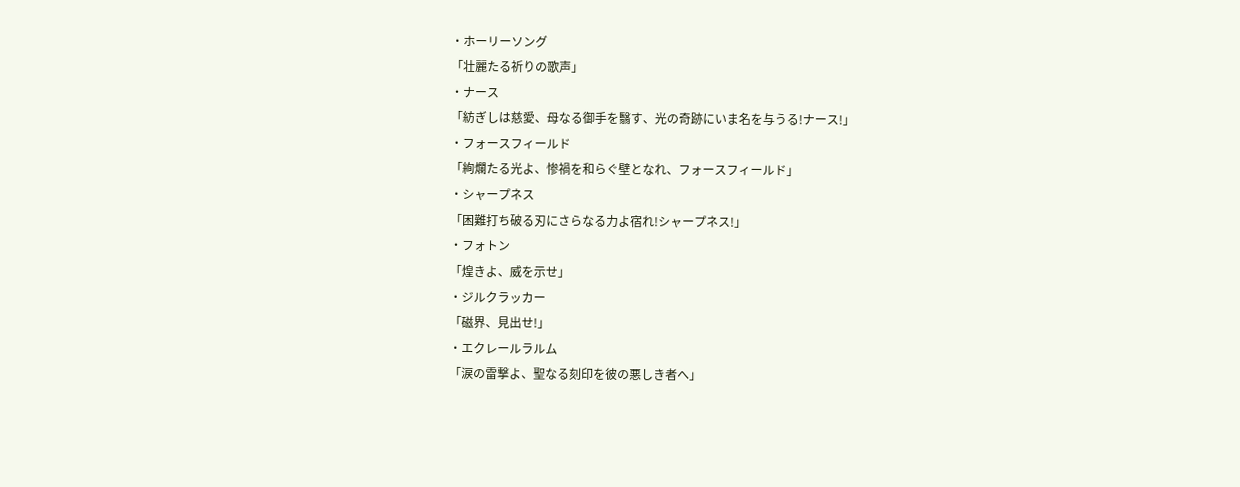・ホーリーソング
「壮麗たる祈りの歌声」
・ナース
「紡ぎしは慈愛、母なる御手を翳す、光の奇跡にいま名を与うる!ナース!」
・フォースフィールド
「絢爛たる光よ、惨禍を和らぐ壁となれ、フォースフィールド」
・シャープネス
「困難打ち破る刃にさらなる力よ宿れ!シャープネス!」
・フォトン
「煌きよ、威を示せ」
・ジルクラッカー
「磁界、見出せ!」
・エクレールラルム
「涙の雷撃よ、聖なる刻印を彼の悪しき者へ」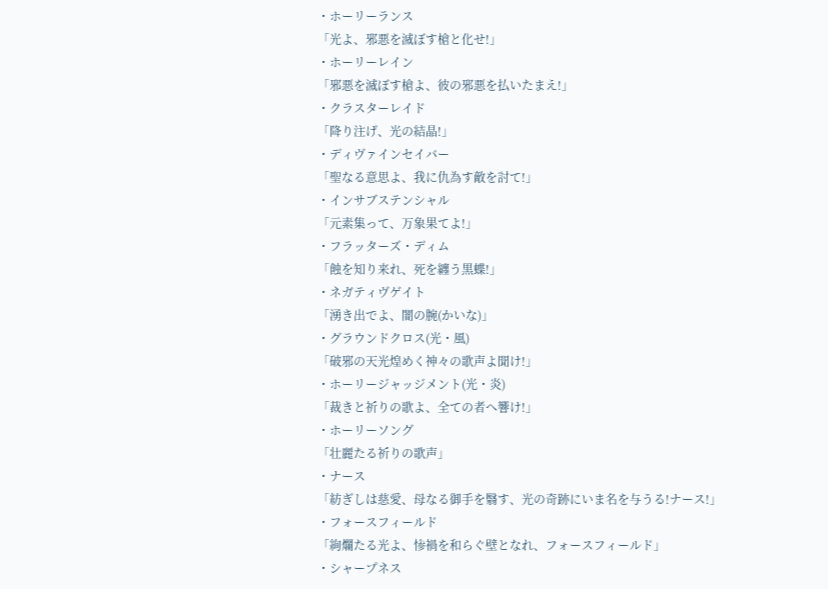・ホーリーランス
「光よ、邪悪を滅ぼす槍と化せ!」
・ホーリーレイン
「邪悪を滅ぼす槍よ、彼の邪悪を払いたまえ!」
・クラスターレイド
「降り注げ、光の結晶!」
・ディヴァインセイバー
「聖なる意思よ、我に仇為す敵を討て!」
・インサブステンシャル
「元素集って、万象果てよ!」
・フラッターズ・ディム
「蝕を知り来れ、死を纏う黒蝶!」
・ネガティヴゲイト
「湧き出でよ、闇の腕(かいな)」
・グラウンドクロス(光・風)
「破邪の天光煌めく神々の歌声よ聞け!」
・ホーリージャッジメント(光・炎)
「裁きと祈りの歌よ、全ての者へ響け!」
・ホーリーソング
「壮麗たる祈りの歌声」
・ナース
「紡ぎしは慈愛、母なる御手を翳す、光の奇跡にいま名を与うる!ナース!」
・フォースフィールド
「絢爛たる光よ、惨禍を和らぐ壁となれ、フォースフィールド」
・シャープネス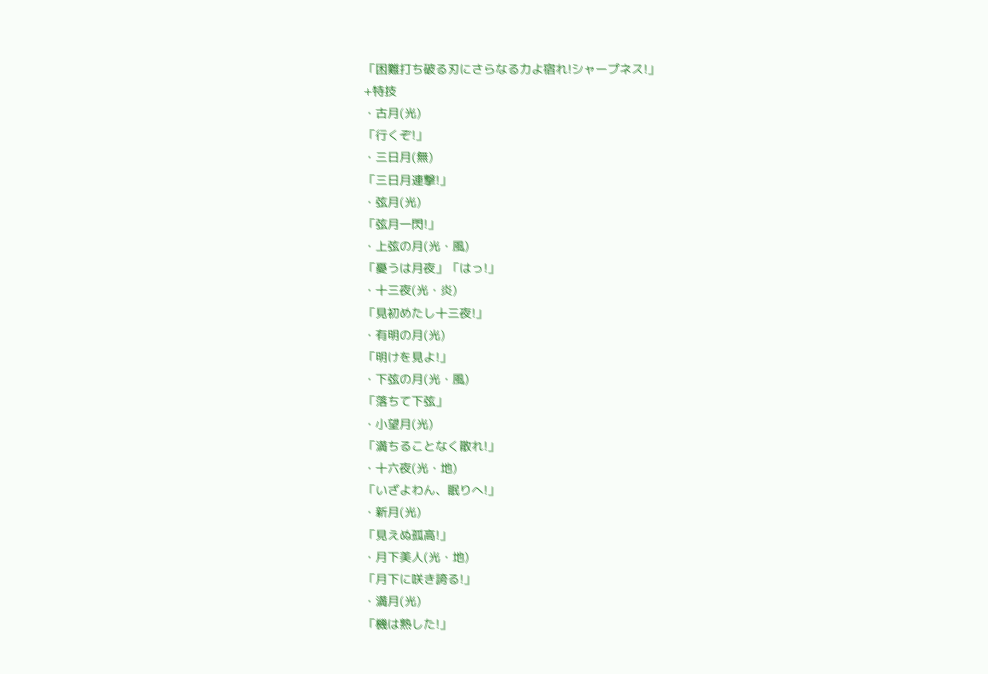「困難打ち破る刃にさらなる力よ宿れ!シャープネス!」
+特技
・古月(光)
「行くぞ!」
・三日月(無)
「三日月連撃!」
・弦月(光)
「弦月一閃!」
・上弦の月(光・風)
「憂うは月夜」「はっ!」
・十三夜(光・炎)
「見初めたし十三夜!」
・有明の月(光)
「明けを見よ!」
・下弦の月(光・風)
「落ちて下弦」
・小望月(光)
「満ちることなく散れ!」
・十六夜(光・地)
「いざよわん、眠りへ!」
・新月(光)
「見えぬ孤高!」
・月下美人(光・地)
「月下に咲き誇る!」
・満月(光)
「機は熟した!」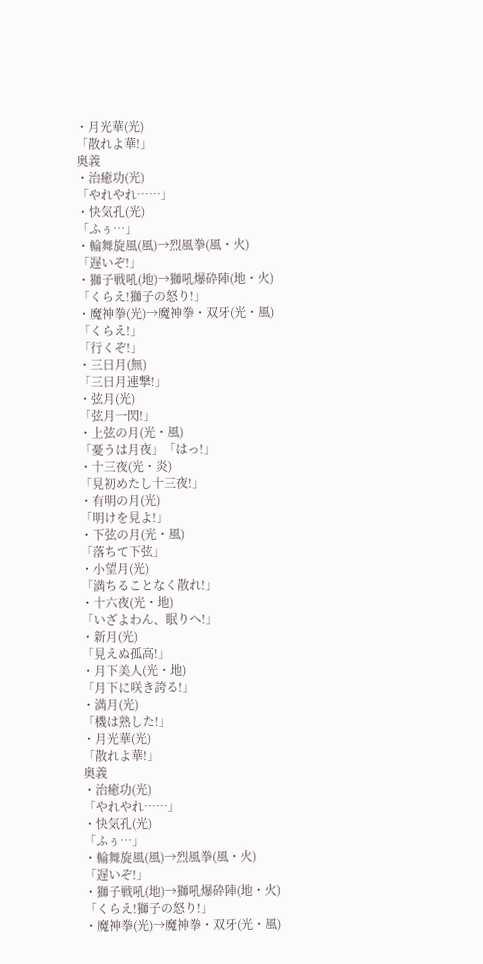・月光華(光)
「散れよ華!」
奥義
・治癒功(光)
「やれやれ……」
・快気孔(光)
「ふぅ…」
・輪舞旋風(風)→烈風拳(風・火)
「遅いぞ!」
・獅子戦吼(地)→獅吼爆砕陣(地・火)
「くらえ!獅子の怒り!」
・魔神拳(光)→魔神拳・双牙(光・風)
「くらえ!」
「行くぞ!」
・三日月(無)
「三日月連撃!」
・弦月(光)
「弦月一閃!」
・上弦の月(光・風)
「憂うは月夜」「はっ!」
・十三夜(光・炎)
「見初めたし十三夜!」
・有明の月(光)
「明けを見よ!」
・下弦の月(光・風)
「落ちて下弦」
・小望月(光)
「満ちることなく散れ!」
・十六夜(光・地)
「いざよわん、眠りへ!」
・新月(光)
「見えぬ孤高!」
・月下美人(光・地)
「月下に咲き誇る!」
・満月(光)
「機は熟した!」
・月光華(光)
「散れよ華!」
奥義
・治癒功(光)
「やれやれ……」
・快気孔(光)
「ふぅ…」
・輪舞旋風(風)→烈風拳(風・火)
「遅いぞ!」
・獅子戦吼(地)→獅吼爆砕陣(地・火)
「くらえ!獅子の怒り!」
・魔神拳(光)→魔神拳・双牙(光・風)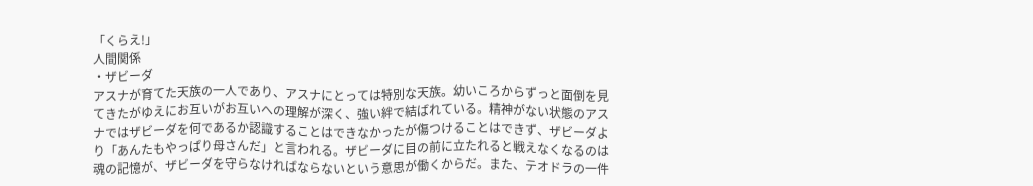「くらえ!」
人間関係
・ザビーダ
アスナが育てた天族の一人であり、アスナにとっては特別な天族。幼いころからずっと面倒を見てきたがゆえにお互いがお互いへの理解が深く、強い絆で結ばれている。精神がない状態のアスナではザビーダを何であるか認識することはできなかったが傷つけることはできず、ザビーダより「あんたもやっぱり母さんだ」と言われる。ザビーダに目の前に立たれると戦えなくなるのは魂の記憶が、ザビーダを守らなければならないという意思が働くからだ。また、テオドラの一件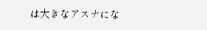は大きなアスナにな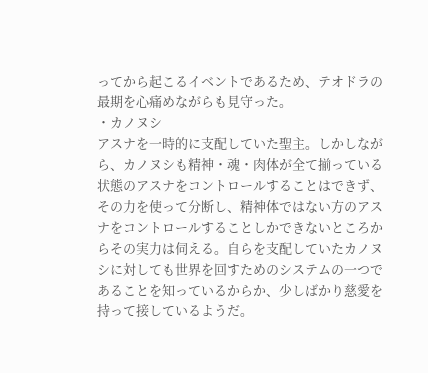ってから起こるイベントであるため、テオドラの最期を心痛めながらも見守った。
・カノヌシ
アスナを一時的に支配していた聖主。しかしながら、カノヌシも精神・魂・肉体が全て揃っている状態のアスナをコントロールすることはできず、その力を使って分断し、精神体ではない方のアスナをコントロールすることしかできないところからその実力は伺える。自らを支配していたカノヌシに対しても世界を回すためのシステムの一つであることを知っているからか、少しばかり慈愛を持って接しているようだ。